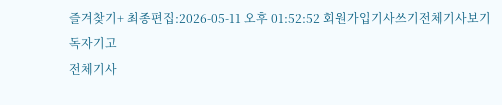즐겨찾기+ 최종편집:2026-05-11 오후 01:52:52 회원가입기사쓰기전체기사보기
독자기고
전체기사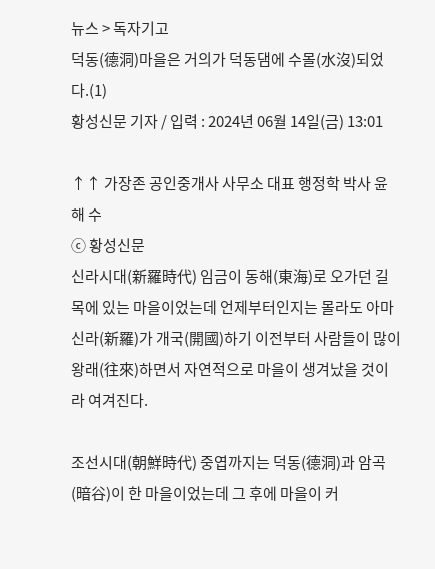뉴스 > 독자기고
덕동(德洞)마을은 거의가 덕동댐에 수몰(水沒)되었다.(1)
황성신문 기자 / 입력 : 2024년 06월 14일(금) 13:01

↑↑ 가장존 공인중개사 사무소 대표 행정학 박사 윤 해 수
ⓒ 황성신문
신라시대(新羅時代) 임금이 동해(東海)로 오가던 길목에 있는 마을이었는데 언제부터인지는 몰라도 아마 신라(新羅)가 개국(開國)하기 이전부터 사람들이 많이 왕래(往來)하면서 자연적으로 마을이 생겨났을 것이라 여겨진다.

조선시대(朝鮮時代) 중엽까지는 덕동(德洞)과 암곡(暗谷)이 한 마을이었는데 그 후에 마을이 커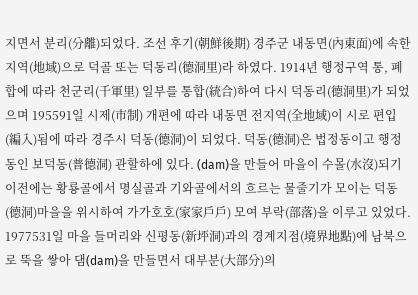지면서 분리(分離)되었다. 조선 후기(朝鮮後期) 경주군 내동면(內東面)에 속한 지역(地域)으로 덕골 또는 덕동리(德洞里)라 하였다. 1914년 행정구역 통, 폐합에 따라 천군리(千軍里) 일부를 통합(統合)하여 다시 덕동리(德洞里)가 되었으며 195591일 시제(市制) 개편에 따라 내동면 전지역(全地域)이 시로 편입(編入)됨에 따라 경주시 덕동(德洞)이 되었다. 덕동(德洞)은 법정동이고 행정동인 보덕동(普德洞) 관할하에 있다. (dam)을 만들어 마을이 수몰(水沒)되기 이전에는 황룡골에서 명실골과 기와골에서의 흐르는 물줄기가 모이는 덕동(德洞)마을을 위시하여 가가호호(家家戶戶) 모여 부락(部落)을 이루고 있었다. 1977531일 마을 들머리와 신평동(新坪洞)과의 경계지점(境界地點)에 남북으로 뚝을 쌓아 댐(dam)을 만들면서 대부분(大部分)의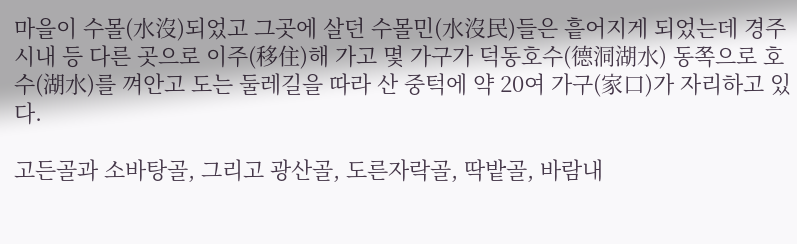마을이 수몰(水沒)되었고 그곳에 살던 수몰민(水沒民)들은 흩어지게 되었는데 경주 시내 등 다른 곳으로 이주(移住)해 가고 몇 가구가 덕동호수(德洞湖水) 동쪽으로 호수(湖水)를 껴안고 도는 둘레길을 따라 산 중턱에 약 20여 가구(家口)가 자리하고 있다.

고든골과 소바탕골, 그리고 광산골, 도른자락골, 딱밭골, 바람내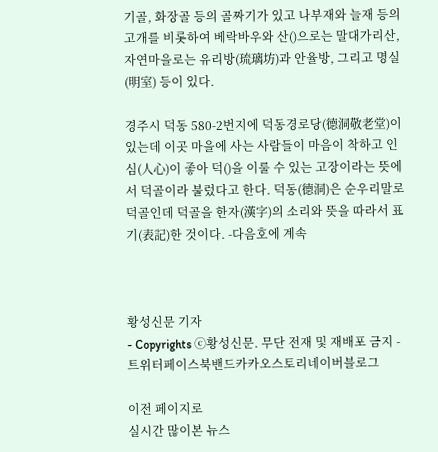기골, 화장골 등의 골짜기가 있고 나부재와 늘재 등의 고개를 비롯하여 베락바우와 산()으로는 말대가리산, 자연마을로는 유리방(琉璃坊)과 안율방, 그리고 명실(明室) 등이 있다.

경주시 덕동 580-2번지에 덕동경로당(德洞敬老堂)이 있는데 이곳 마을에 사는 사람들이 마음이 착하고 인심(人心)이 좋아 덕()을 이룰 수 있는 고장이라는 뜻에서 덕골이라 불렀다고 한다. 덕동(德洞)은 순우리말로 덕골인데 덕골을 한자(漢字)의 소리와 뜻을 따라서 표기(表記)한 것이다. -다음호에 계속



황성신문 기자
- Copyrights ⓒ황성신문. 무단 전재 및 재배포 금지 -
트위터페이스북밴드카카오스토리네이버블로그

이전 페이지로
실시간 많이본 뉴스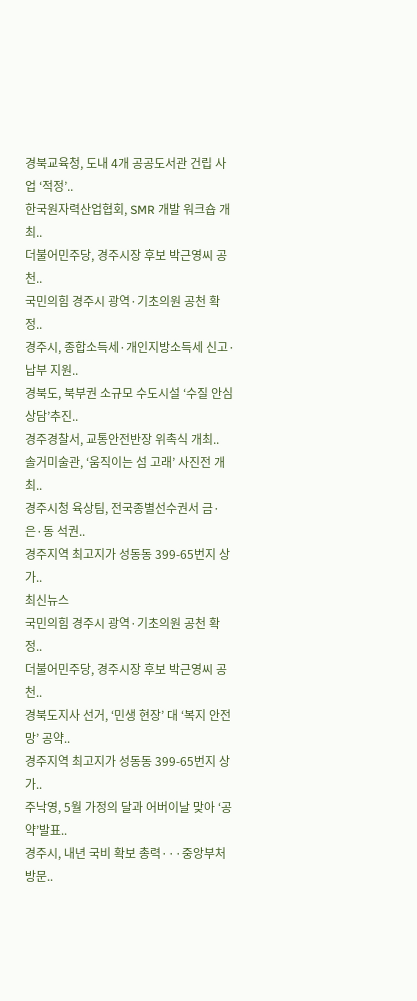경북교육청, 도내 4개 공공도서관 건립 사업 ‘적정’..
한국원자력산업협회, SMR 개발 워크숍 개최..
더불어민주당, 경주시장 후보 박근영씨 공천..
국민의힘 경주시 광역·기초의원 공천 확정..
경주시, 종합소득세·개인지방소득세 신고·납부 지원..
경북도, 북부권 소규모 수도시설 ‘수질 안심 상담’추진..
경주경찰서, 교통안전반장 위촉식 개최..
솔거미술관, ‘움직이는 섬 고래’ 사진전 개최..
경주시청 육상팀, 전국종별선수권서 금·은·동 석권..
경주지역 최고지가 성동동 399-65번지 상가..
최신뉴스
국민의힘 경주시 광역·기초의원 공천 확정..
더불어민주당, 경주시장 후보 박근영씨 공천..
경북도지사 선거, ‘민생 현장’ 대 ‘복지 안전망’ 공약..
경주지역 최고지가 성동동 399-65번지 상가..
주낙영, 5월 가정의 달과 어버이날 맞아 ‘공약’발표..
경주시, 내년 국비 확보 총력···중앙부처 방문..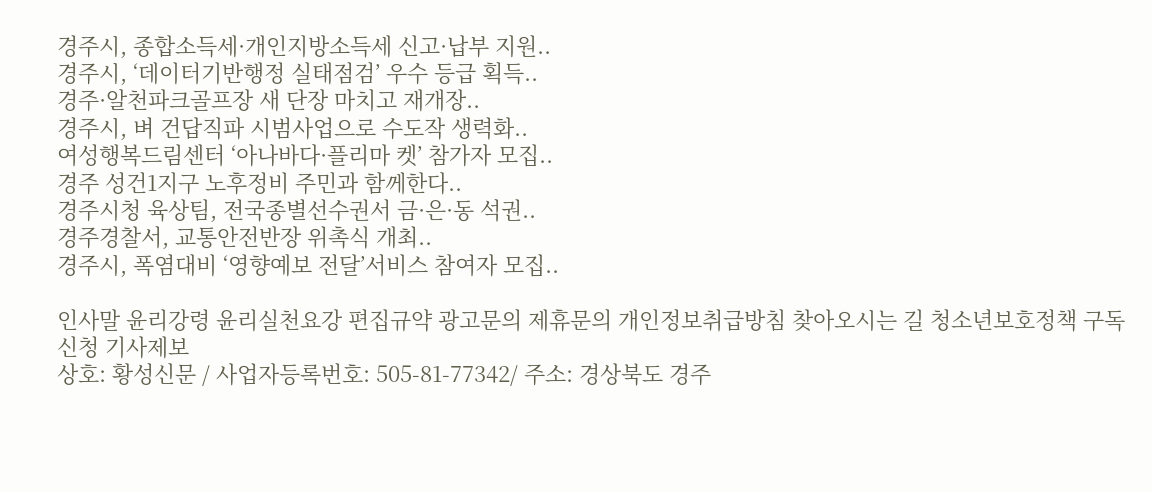경주시, 종합소득세·개인지방소득세 신고·납부 지원..
경주시, ‘데이터기반행정 실태점검’ 우수 등급 획득..
경주·알천파크골프장 새 단장 마치고 재개장..
경주시, 벼 건답직파 시범사업으로 수도작 생력화..
여성행복드림센터 ‘아나바다·플리마 켓’ 참가자 모집..
경주 성건1지구 노후정비 주민과 함께한다..
경주시청 육상팀, 전국종별선수권서 금·은·동 석권..
경주경찰서, 교통안전반장 위촉식 개최..
경주시, 폭염대비 ‘영향예보 전달’서비스 참여자 모집..

인사말 윤리강령 윤리실천요강 편집규약 광고문의 제휴문의 개인정보취급방침 찾아오시는 길 청소년보호정책 구독신청 기사제보
상호: 황성신문 / 사업자등록번호: 505-81-77342/ 주소: 경상북도 경주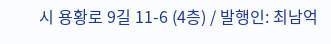시 용황로 9길 11-6 (4층) / 발행인: 최남억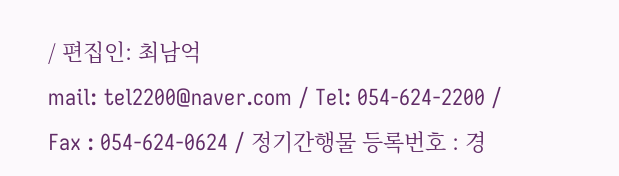/ 편집인: 최남억
mail: tel2200@naver.com / Tel: 054-624-2200 / Fax : 054-624-0624 / 정기간행물 등록번호 : 경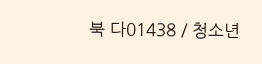북 다01438 / 청소년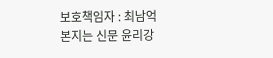보호책임자 : 최남억
본지는 신문 윤리강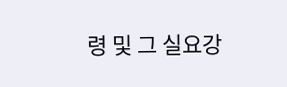령 및 그 실요강